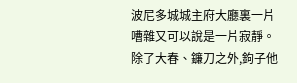波尼多城城主府大廳裏一片嘈雜又可以說是一片寂靜。
除了大春、鐮刀之外,鉤子他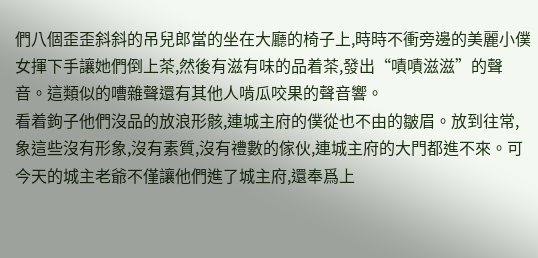們八個歪歪斜斜的吊兒郎當的坐在大廳的椅子上,時時不衝旁邊的美麗小僕女揮下手讓她們倒上茶,然後有滋有味的品着茶,發出“嘖嘖滋滋”的聲音。這類似的嘈雜聲還有其他人啃瓜咬果的聲音響。
看着鉤子他們沒品的放浪形骸,連城主府的僕從也不由的皺眉。放到往常,象這些沒有形象,沒有素質,沒有禮數的傢伙,連城主府的大門都進不來。可今天的城主老爺不僅讓他們進了城主府,還奉爲上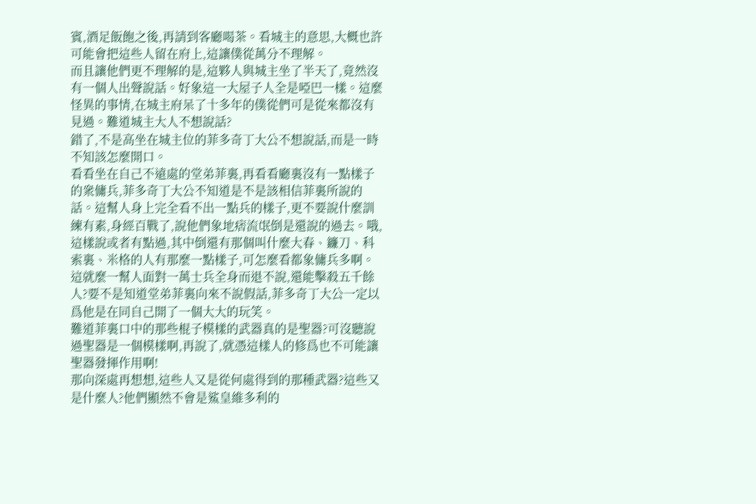賓,酒足飯飽之後,再請到客廳喝茶。看城主的意思,大概也許可能會把這些人留在府上,這讓僕從萬分不理解。
而且讓他們更不理解的是,這夥人與城主坐了半天了,竟然沒有一個人出聲說話。好象這一大屋子人全是啞巴一樣。這麼怪異的事情,在城主府呆了十多年的僕從們可是從來都沒有見過。難道城主大人不想說話?
錯了,不是高坐在城主位的菲多奇丁大公不想說話,而是一時不知該怎麼開口。
看看坐在自己不遠處的堂弟菲裏,再看看廳裏沒有一點樣子的衆傭兵,菲多奇丁大公不知道是不是該相信菲裏所說的話。這幫人身上完全看不出一點兵的樣子,更不要說什麼訓練有素,身經百戰了,說他們象地痞流氓倒是還說的過去。哦,這樣說或者有點過,其中倒還有那個叫什麼大春、鐮刀、科索裏、米格的人有那麼一點樣子,可怎麼看都象傭兵多啊。
這就麼一幫人面對一萬士兵全身而退不說,還能擊殺五千餘人?要不是知道堂弟菲裏向來不說假話,菲多奇丁大公一定以爲他是在同自己開了一個大大的玩笑。
難道菲裏口中的那些棍子模樣的武器真的是聖器?可沒聽說過聖器是一個模樣啊,再說了,就憑這樣人的修爲也不可能讓聖器發揮作用啊!
那向深處再想想,這些人又是從何處得到的那種武器?這些又是什麼人?他們顯然不會是鯊皇維多利的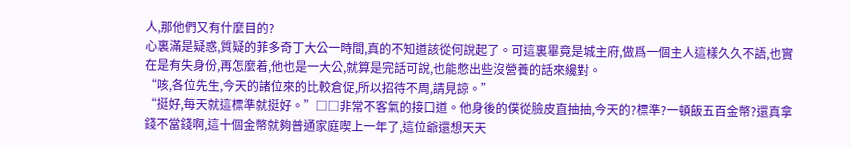人,那他們又有什麼目的?
心裏滿是疑惑,質疑的菲多奇丁大公一時間,真的不知道該從何說起了。可這裏畢竟是城主府,做爲一個主人這樣久久不語,也實在是有失身份,再怎麼着,他也是一大公,就算是完話可說,也能憋出些沒營養的話來纔對。
“咳,各位先生,今天的諸位來的比較倉促,所以招待不周,請見諒。”
“挺好,每天就這標準就挺好。”□□非常不客氣的接口道。他身後的僕從臉皮直抽抽,今天的?標準?一頓飯五百金幣?還真拿錢不當錢啊,這十個金幣就夠普通家庭喫上一年了,這位爺還想天天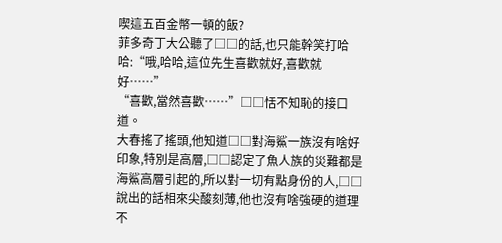喫這五百金幣一頓的飯?
菲多奇丁大公聽了□□的話,也只能幹笑打哈哈:“哦,哈哈,這位先生喜歡就好,喜歡就好……”
“喜歡,當然喜歡……”□□恬不知恥的接口道。
大春搖了搖頭,他知道□□對海鯊一族沒有啥好印象,特別是高層,□□認定了魚人族的災難都是海鯊高層引起的,所以對一切有點身份的人,□□說出的話相來尖酸刻薄,他也沒有啥強硬的道理不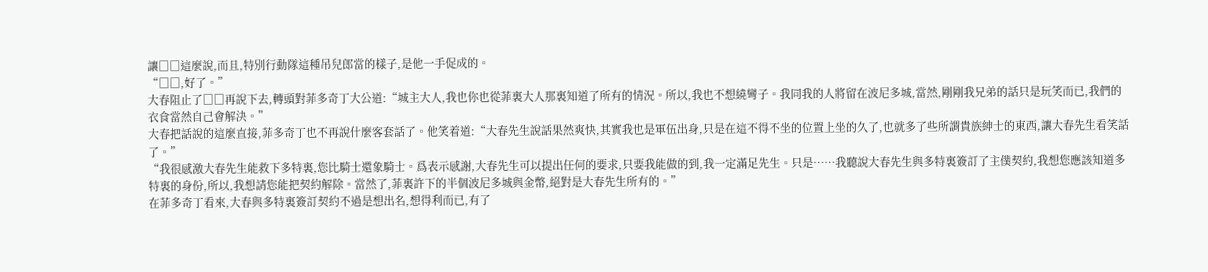讓□□這麼說,而且,特別行動隊這種吊兒郎當的樣子,是他一手促成的。
“□□,好了。”
大春阻止了□□再說下去,轉頭對菲多奇丁大公道:“城主大人,我也你也從菲裏大人那裏知道了所有的情況。所以,我也不想繞彎子。我同我的人將留在波尼多城,當然,剛剛我兄弟的話只是玩笑而已,我們的衣食當然自己會解決。”
大春把話說的這麼直接,菲多奇丁也不再說什麼客套話了。他笑着道:“大春先生說話果然爽快,其實我也是軍伍出身,只是在這不得不坐的位置上坐的久了,也就多了些所謂貴族紳士的東西,讓大春先生看笑話了。”
“我很感激大春先生能救下多特裏,您比騎士還象騎士。爲表示感謝,大春先生可以提出任何的要求,只要我能做的到,我一定滿足先生。只是……我聽說大春先生與多特裏簽訂了主僕契約,我想您應該知道多特裏的身份,所以,我想請您能把契約解除。當然了,菲裏許下的半個波尼多城與金幣,絕對是大春先生所有的。”
在菲多奇丁看來,大春與多特裏簽訂契約不過是想出名,想得利而已,有了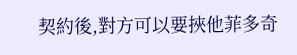契約後,對方可以要挾他菲多奇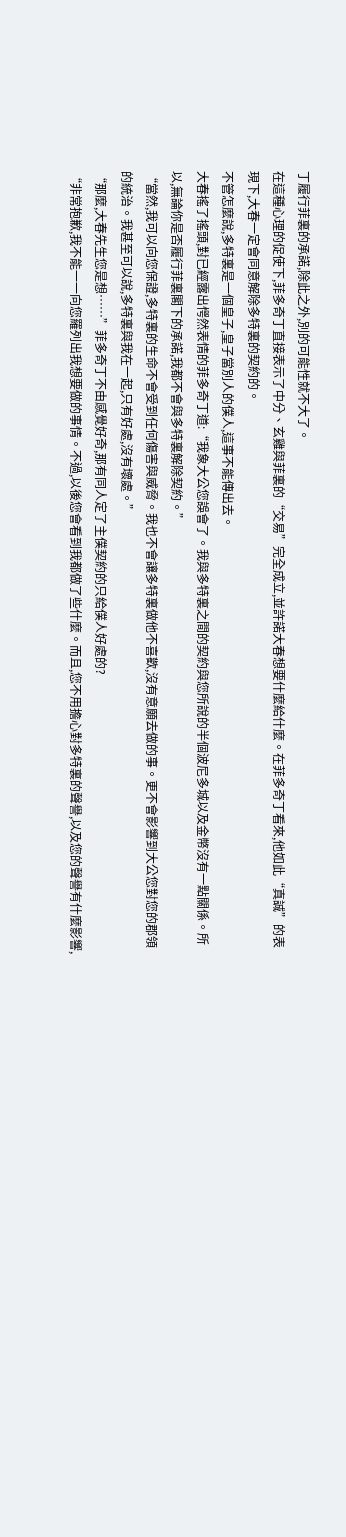丁履行菲裏的承諾,除此之外,別的可能性就不大了。
在這種心理的促使下,菲多奇丁直接表示了中分、玄雞與菲裏的“交易”完全成立,並許諾大春想要什麼給什麼。在菲多奇丁看來,他如此“真誠”的表現下,大春一定會同意解除多特裏的契約的。
不管怎麼說,多特裏是一個皇子,皇子當別人的僕人,這事不能傳出去。
大春搖了搖頭,對已經露出愕然表情的菲多奇丁道:“我象大公您誤會了。我與多特裏之間的契約與您所說的半個波尼多城以及金幣沒有一點關係。所以,無論你是否履行菲裏閣下的承諾,我都不會與多特裏解除契約。”
“當然,我可以向您保證,多特裏的生命不會受到任何傷害與威脅。我也不會讓多特裏做他不喜歡,沒有意願去做的事。更不會影響到大公您對您的郡領的統治。我甚至可以說,多特裏與我在一起,只有好處,沒有壞處。”
“那麼,大春先生您是想……”菲多奇丁不由感覺好奇,那有同人定了主僕契約的只給僕人好處的?
“非常抱歉,我不能一一向您羅列出我想要做的事情。不過,以後您會看到我都做了些什麼。而且,您不用擔心對多特裏的聲譽,以及您的聲譽有什麼影響,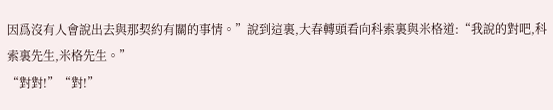因爲沒有人會說出去與那契約有關的事情。”說到這裏,大春轉頭看向科索裏與米格道:“我說的對吧,科索裏先生,米格先生。”
“對對!”“對!”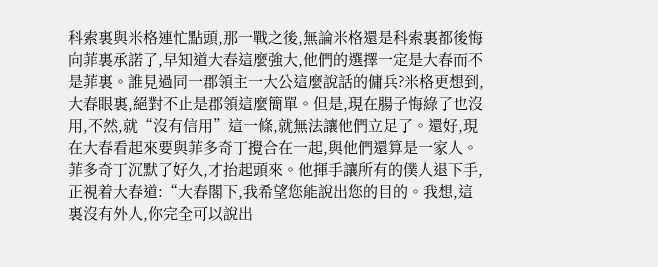科索裏與米格連忙點頭,那一戰之後,無論米格還是科索裏都後悔向菲裏承諾了,早知道大春這麼強大,他們的選擇一定是大春而不是菲裏。誰見過同一郡領主一大公這麼說話的傭兵?米格更想到,大春眼裏,絕對不止是郡領這麼簡單。但是,現在腸子悔綠了也沒用,不然,就“沒有信用”這一條,就無法讓他們立足了。還好,現在大春看起來要與菲多奇丁攪合在一起,與他們還算是一家人。
菲多奇丁沉默了好久,才抬起頭來。他揮手讓所有的僕人退下手,正視着大春道:“大春閣下,我希望您能說出您的目的。我想,這裏沒有外人,你完全可以說出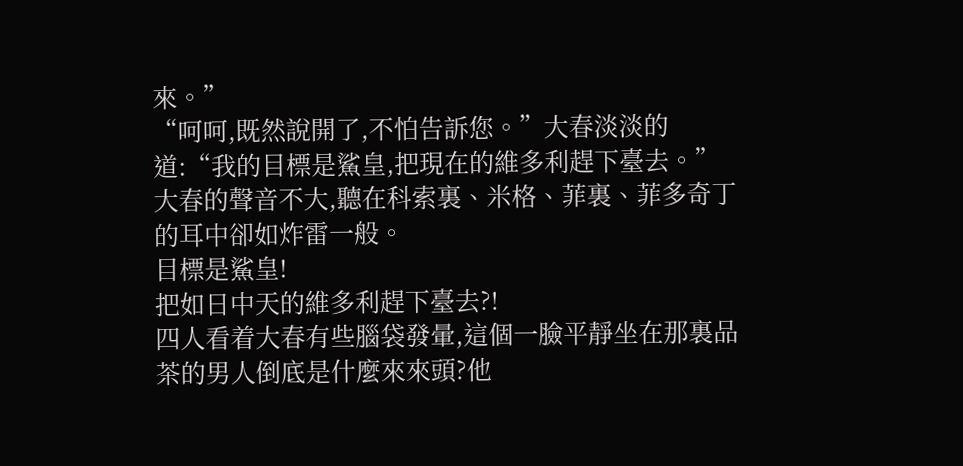來。”
“呵呵,既然說開了,不怕告訴您。”大春淡淡的道:“我的目標是鯊皇,把現在的維多利趕下臺去。”
大春的聲音不大,聽在科索裏、米格、菲裏、菲多奇丁的耳中卻如炸雷一般。
目標是鯊皇!
把如日中天的維多利趕下臺去?!
四人看着大春有些腦袋發暈,這個一臉平靜坐在那裏品茶的男人倒底是什麼來來頭?他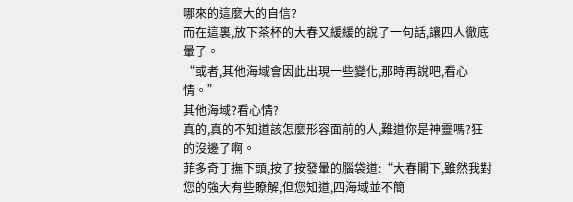哪來的這麼大的自信?
而在這裏,放下茶杯的大春又緩緩的說了一句話,讓四人徹底暈了。
“或者,其他海域會因此出現一些變化,那時再說吧,看心情。”
其他海域?看心情?
真的,真的不知道該怎麼形容面前的人,難道你是神靈嗎?狂的沒邊了啊。
菲多奇丁撫下頭,按了按發暈的腦袋道:“大春閣下,雖然我對您的強大有些瞭解,但您知道,四海域並不簡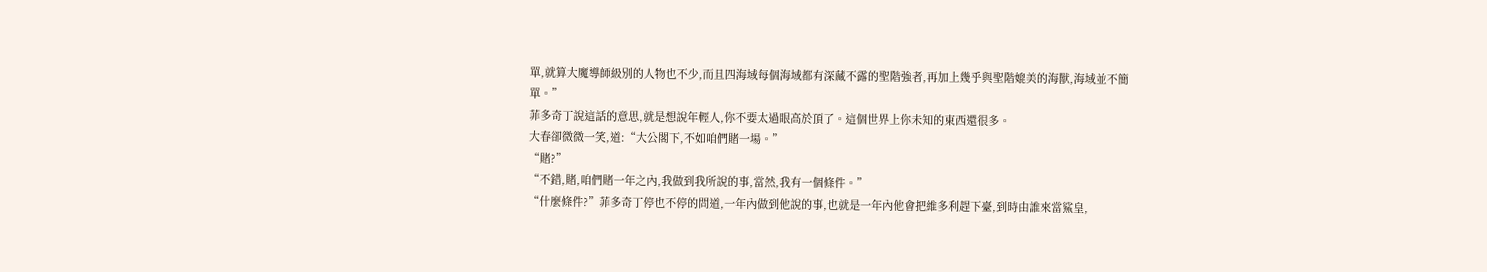單,就算大魔導師級別的人物也不少,而且四海域每個海域都有深藏不露的聖階強者,再加上幾乎與聖階媲美的海獸,海域並不簡單。”
菲多奇丁說這話的意思,就是想說年輕人,你不要太過眼高於頂了。這個世界上你未知的東西還很多。
大春卻微微一笑,道:“大公閣下,不如咱們賭一場。”
“賭?”
“不錯,賭,咱們賭一年之內,我做到我所說的事,當然,我有一個條件。”
“什麼條件?”菲多奇丁停也不停的問道,一年內做到他說的事,也就是一年內他會把維多利趕下臺,到時由誰來當鯊皇,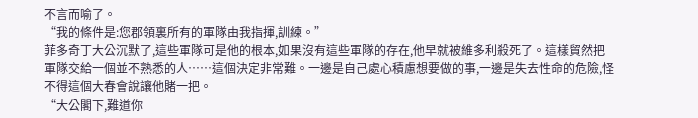不言而喻了。
“我的條件是:您郡領裏所有的軍隊由我指揮,訓練。”
菲多奇丁大公沉默了,這些軍隊可是他的根本,如果沒有這些軍隊的存在,他早就被維多利殺死了。這樣貿然把軍隊交給一個並不熟悉的人……這個決定非常難。一邊是自己處心積慮想要做的事,一邊是失去性命的危險,怪不得這個大春會說讓他賭一把。
“大公閣下,難道你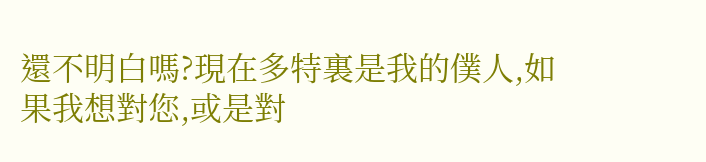還不明白嗎?現在多特裏是我的僕人,如果我想對您,或是對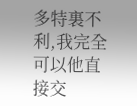多特裏不利,我完全可以他直接交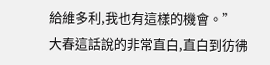給維多利,我也有這樣的機會。”
大春這話說的非常直白,直白到彷彿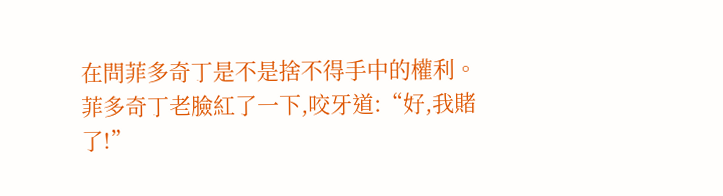在問菲多奇丁是不是捨不得手中的權利。
菲多奇丁老臉紅了一下,咬牙道:“好,我賭了!”